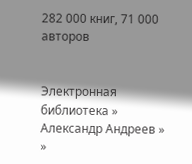282 000 книг, 71 000 авторов


Электронная библиотека » Александр Андреев » »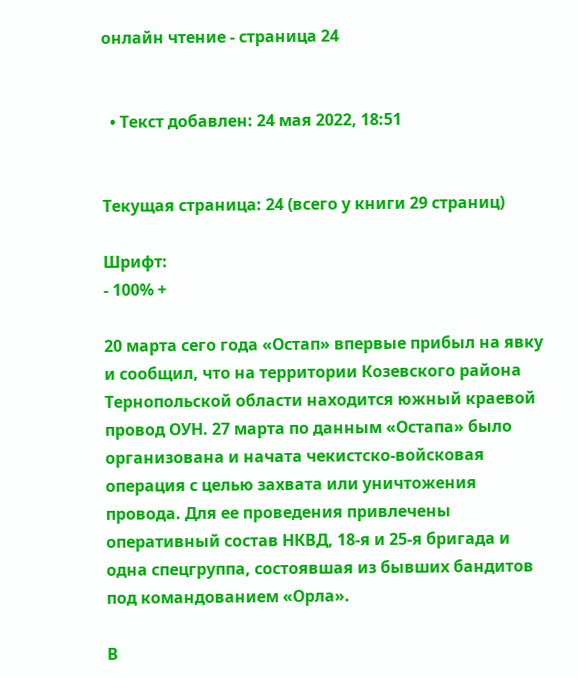онлайн чтение - страница 24


  • Текст добавлен: 24 мая 2022, 18:51


Текущая страница: 24 (всего у книги 29 страниц)

Шрифт:
- 100% +

20 марта сего года «Остап» впервые прибыл на явку и сообщил, что на территории Козевского района Тернопольской области находится южный краевой провод ОУН. 27 марта по данным «Остапа» было организована и начата чекистско-войсковая операция с целью захвата или уничтожения провода. Для ее проведения привлечены оперативный состав НКВД, 18-я и 25-я бригада и одна спецгруппа, состоявшая из бывших бандитов под командованием «Орла».

В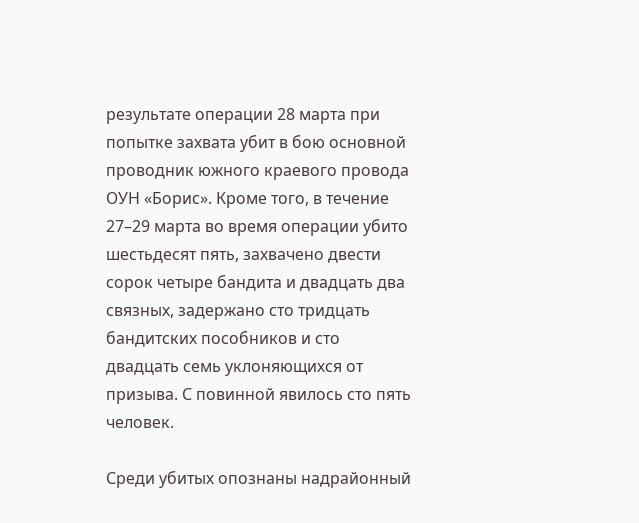результате операции 28 марта при попытке захвата убит в бою основной проводник южного краевого провода ОУН «Борис». Кроме того, в течение 27–29 марта во время операции убито шестьдесят пять, захвачено двести сорок четыре бандита и двадцать два связных, задержано сто тридцать бандитских пособников и сто двадцать семь уклоняющихся от призыва. С повинной явилось сто пять человек.

Среди убитых опознаны надрайонный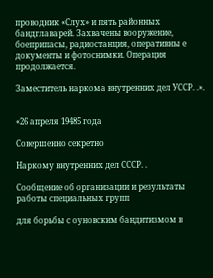проводник «Слух» и пять районных бандглаварей. Захвачены вооружение, боеприпасы, радиостанция, оперативны е документы и фотоснимки. Операция продолжается.

Заместитель наркома внутренних дел УССР. .».


«26 апреля 19485 года

Совершенно секретно

Наркому внутренних дел СССР. .

Сообщение об организации и результаты работы специальных групп

для борьбы с оуновским бандитизмом в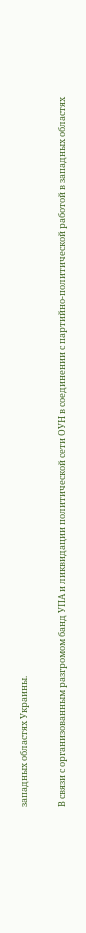западных областях Украины.

В связи с организованным разгромом банд УПА и ликвидации политической сети ОУН в соединении с партийно-политической работой в западных областях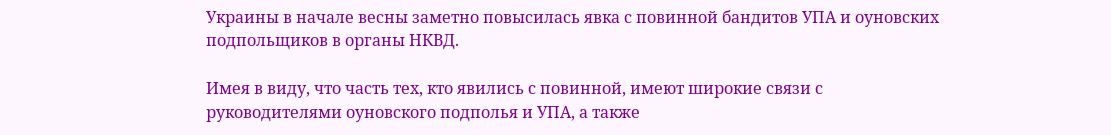Украины в начале весны заметно повысилась явка с повинной бандитов УПА и оуновских подпольщиков в органы НКВД.

Имея в виду, что часть тех, кто явились с повинной, имеют широкие связи с руководителями оуновского подполья и УПА, а также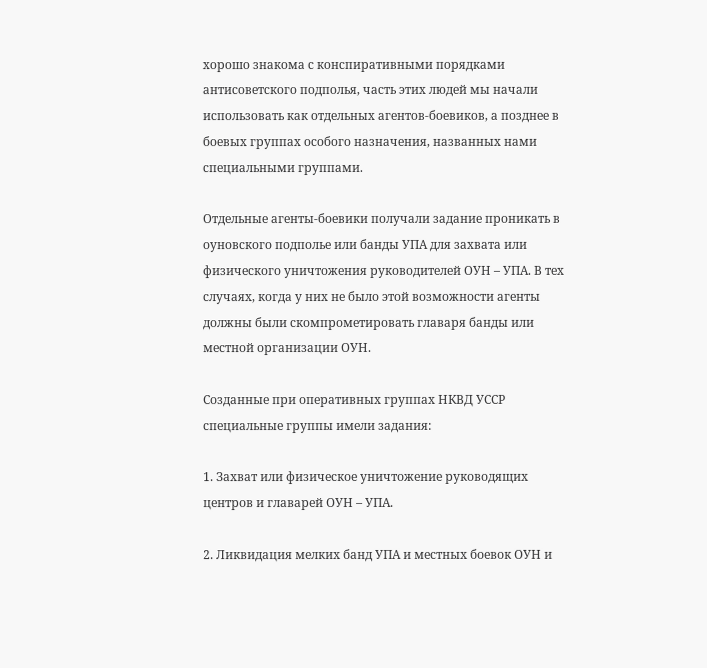хорошо знакома с конспиративными порядками антисоветского подполья, часть этих людей мы начали использовать как отдельных агентов-боевиков, а позднее в боевых группах особого назначения, названных нами специальными группами.

Отдельные агенты-боевики получали задание проникать в оуновского подполье или банды УПА для захвата или физического уничтожения руководителей ОУН – УПА. В тех случаях, когда у них не было этой возможности агенты должны были скомпрометировать главаря банды или местной организации ОУН.

Созданные при оперативных группах НКВД УССР специальные группы имели задания:

1. Захват или физическое уничтожение руководящих центров и главарей ОУН – УПА.

2. Ликвидация мелких банд УПА и местных боевок ОУН и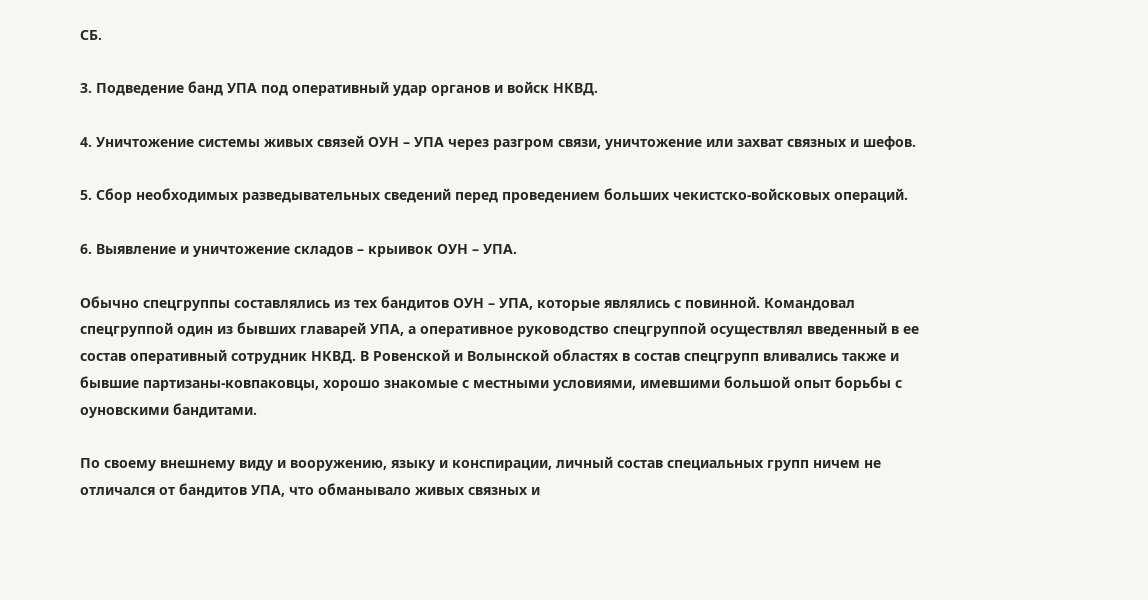СБ.

3. Подведение банд УПА под оперативный удар органов и войск НКВД.

4. Уничтожение системы живых связей ОУН – УПА через разгром связи, уничтожение или захват связных и шефов.

5. Сбор необходимых разведывательных сведений перед проведением больших чекистско-войсковых операций.

6. Выявление и уничтожение складов – крыивок ОУН – УПА.

Обычно спецгруппы составлялись из тех бандитов ОУН – УПА, которые являлись с повинной. Командовал спецгруппой один из бывших главарей УПА, а оперативное руководство спецгруппой осуществлял введенный в ее состав оперативный сотрудник НКВД. В Ровенской и Волынской областях в состав спецгрупп вливались также и бывшие партизаны-ковпаковцы, хорошо знакомые с местными условиями, имевшими большой опыт борьбы с оуновскими бандитами.

По своему внешнему виду и вооружению, языку и конспирации, личный состав специальных групп ничем не отличался от бандитов УПА, что обманывало живых связных и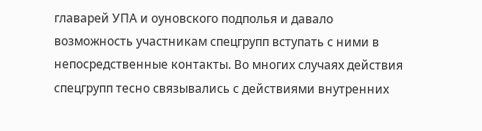главарей УПА и оуновского подполья и давало возможность участникам спецгрупп вступать с ними в непосредственные контакты. Во многих случаях действия спецгрупп тесно связывались с действиями внутренних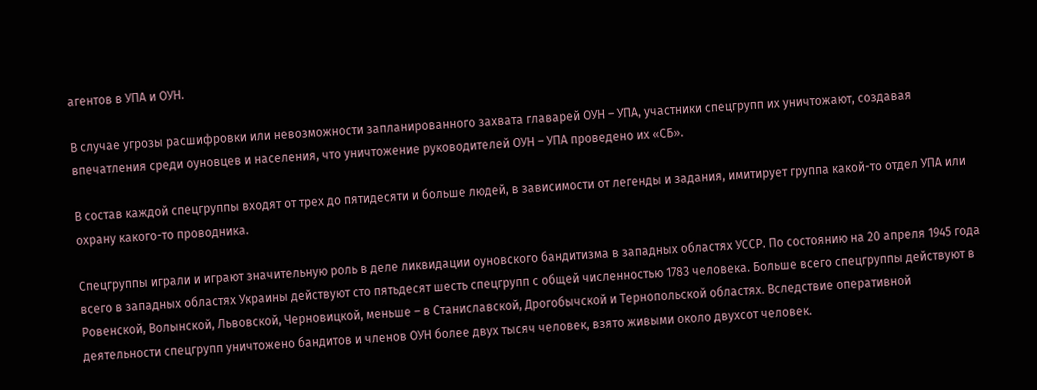агентов в УПА и ОУН.

В случае угрозы расшифровки или невозможности запланированного захвата главарей ОУН – УПА, участники спецгрупп их уничтожают, создавая впечатления среди оуновцев и населения, что уничтожение руководителей ОУН – УПА проведено их «СБ».

В состав каждой спецгруппы входят от трех до пятидесяти и больше людей, в зависимости от легенды и задания, имитирует группа какой-то отдел УПА или охрану какого-то проводника.

Спецгруппы играли и играют значительную роль в деле ликвидации оуновского бандитизма в западных областях УССР. По состоянию на 20 апреля 1945 года всего в западных областях Украины действуют сто пятьдесят шесть спецгрупп с общей численностью 1783 человека. Больше всего спецгруппы действуют в Ровенской, Волынской, Львовской, Черновицкой, меньше – в Станиславской, Дрогобычской и Тернопольской областях. Вследствие оперативной деятельности спецгрупп уничтожено бандитов и членов ОУН более двух тысяч человек, взято живыми около двухсот человек.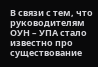В связи с тем, что руководителям ОУН – УПА стало известно про существование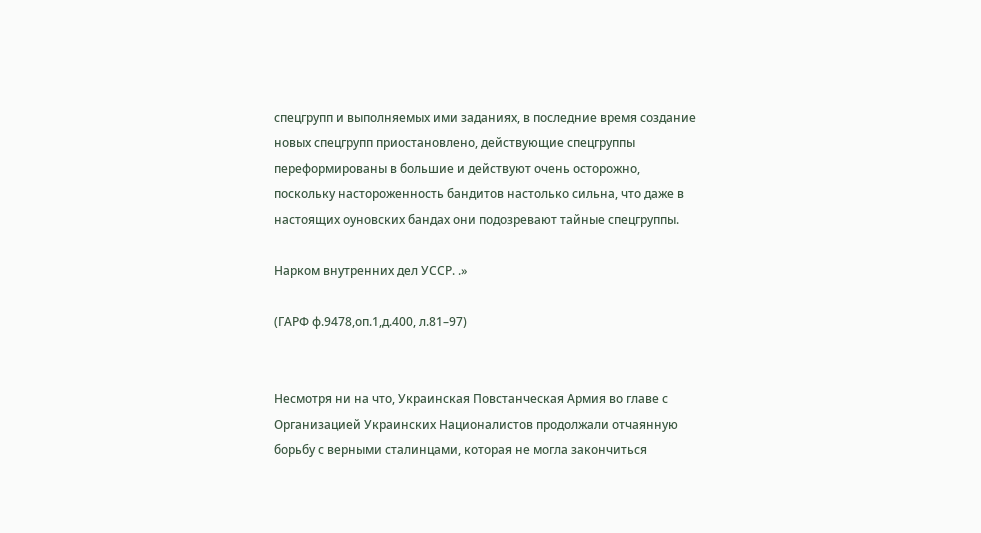спецгрупп и выполняемых ими заданиях, в последние время создание новых спецгрупп приостановлено, действующие спецгруппы переформированы в большие и действуют очень осторожно, поскольку настороженность бандитов настолько сильна, что даже в настоящих оуновских бандах они подозревают тайные спецгруппы.

Нарком внутренних дел УССР. .»

(ГАРФ ф.9478,оп.1,д.400, л.81–97)


Несмотря ни на что, Украинская Повстанческая Армия во главе с Организацией Украинских Националистов продолжали отчаянную борьбу с верными сталинцами, которая не могла закончиться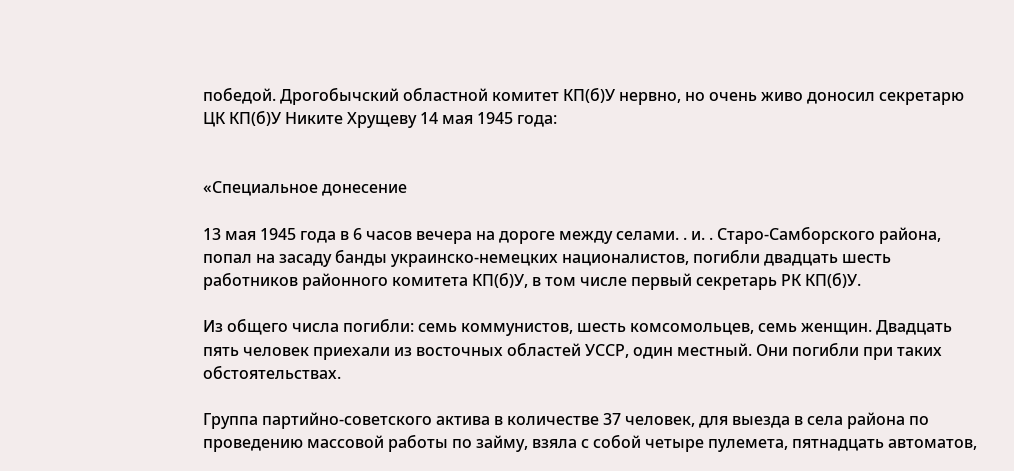победой. Дрогобычский областной комитет КП(б)У нервно, но очень живо доносил секретарю ЦК КП(б)У Никите Хрущеву 14 мая 1945 года:


«Специальное донесение

13 мая 1945 года в 6 часов вечера на дороге между селами. . и. . Старо-Самборского района, попал на засаду банды украинско-немецких националистов, погибли двадцать шесть работников районного комитета КП(б)У, в том числе первый секретарь РК КП(б)У.

Из общего числа погибли: семь коммунистов, шесть комсомольцев, семь женщин. Двадцать пять человек приехали из восточных областей УССР, один местный. Они погибли при таких обстоятельствах.

Группа партийно-советского актива в количестве 37 человек, для выезда в села района по проведению массовой работы по займу, взяла с собой четыре пулемета, пятнадцать автоматов,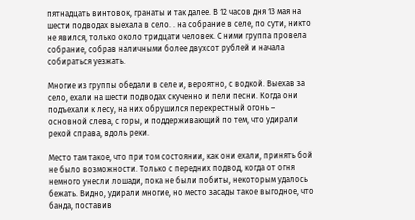пятнадцать винтовок, гранаты и так далее. В 12 часов дня 13 мая на шести подводах выехала в село. . на собрание в селе, по сути, никто не явился, только около тридцати человек. С ними группа провела собрание, собрав наличными более двухсот рублей и начала собираться уезжать.

Многие из группы обедали в селе и, вероятно, с водкой. Выехав за село, ехали на шести подводах скученно и пели песни. Когда они подъехали к лесу, на них обрушился перекрестный огонь – основной слева, с горы, и поддерживающий по тем, что удирали рекой справа, вдоль реки.

Место там такое, что при том состоянии, как они ехали, принять бой не было возможности. Только с передних подвод, когда от огня немного унесли лошади, пока не были побиты, некоторым удалось бежать. Видно, удирали многие, но место засады такое выгодное, что банда, поставив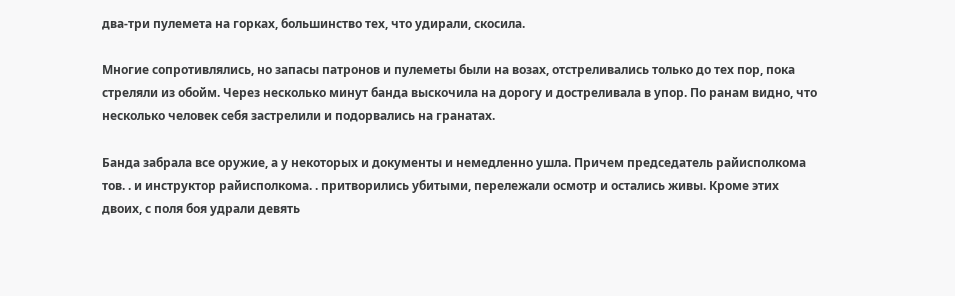два-три пулемета на горках, большинство тех, что удирали, скосила.

Многие сопротивлялись, но запасы патронов и пулеметы были на возах, отстреливались только до тех пор, пока стреляли из обойм. Через несколько минут банда выскочила на дорогу и достреливала в упор. По ранам видно, что несколько человек себя застрелили и подорвались на гранатах.

Банда забрала все оружие, а у некоторых и документы и немедленно ушла. Причем председатель райисполкома тов. . и инструктор райисполкома. . притворились убитыми, перележали осмотр и остались живы. Кроме этих двоих, с поля боя удрали девять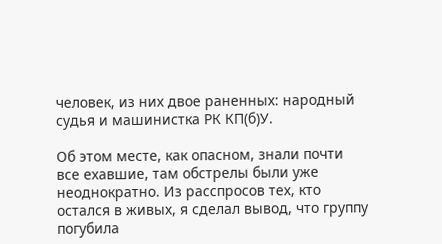человек, из них двое раненных: народный судья и машинистка РК КП(б)У.

Об этом месте, как опасном, знали почти все ехавшие, там обстрелы были уже неоднократно. Из расспросов тех, кто остался в живых, я сделал вывод, что группу погубила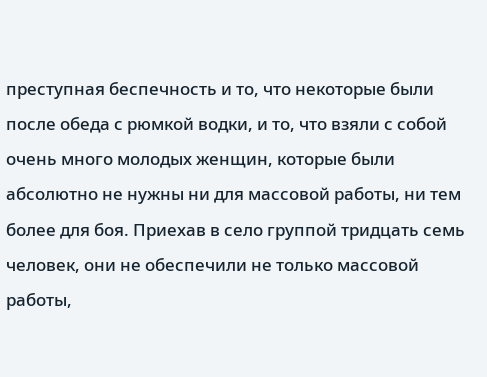преступная беспечность и то, что некоторые были после обеда с рюмкой водки, и то, что взяли с собой очень много молодых женщин, которые были абсолютно не нужны ни для массовой работы, ни тем более для боя. Приехав в село группой тридцать семь человек, они не обеспечили не только массовой работы,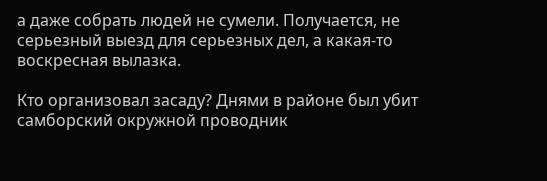а даже собрать людей не сумели. Получается, не серьезный выезд для серьезных дел, а какая-то воскресная вылазка.

Кто организовал засаду? Днями в районе был убит самборский окружной проводник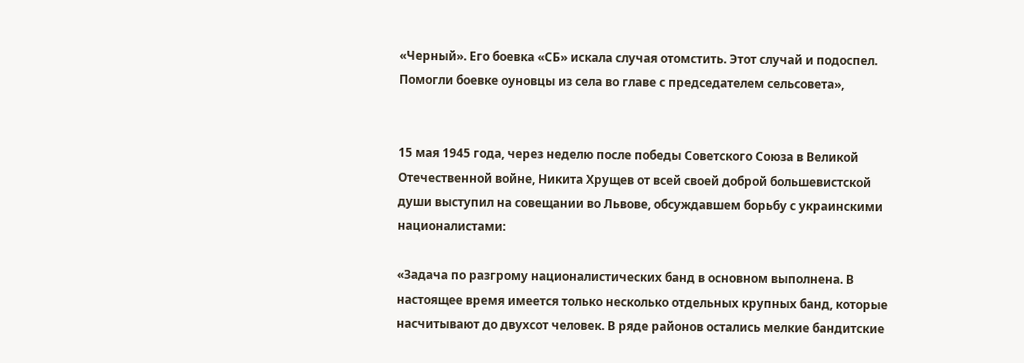«Черный». Его боевка «СБ» искала случая отомстить. Этот случай и подоспел. Помогли боевке оуновцы из села во главе с председателем сельсовета»,


15 мая 1945 года, через неделю после победы Советского Союза в Великой Отечественной войне, Никита Хрущев от всей своей доброй большевистской души выступил на совещании во Львове, обсуждавшем борьбу с украинскими националистами:

«Задача по разгрому националистических банд в основном выполнена. В настоящее время имеется только несколько отдельных крупных банд, которые насчитывают до двухсот человек. В ряде районов остались мелкие бандитские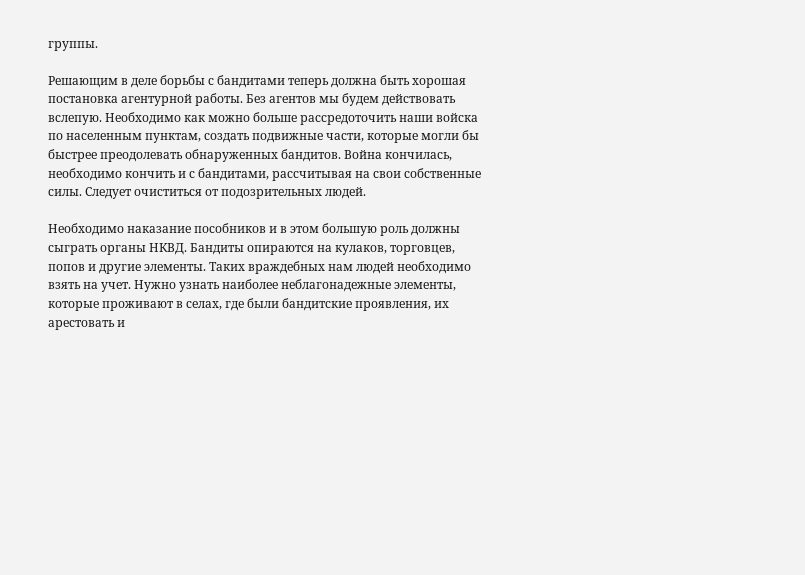группы.

Решающим в деле борьбы с бандитами теперь должна быть хорошая постановка агентурной работы. Без агентов мы будем действовать вслепую. Необходимо как можно больше рассредоточить наши войска по населенным пунктам, создать подвижные части, которые могли бы быстрее преодолевать обнаруженных бандитов. Война кончилась, необходимо кончить и с бандитами, рассчитывая на свои собственные силы. Следует очиститься от подозрительных людей.

Необходимо наказание пособников и в этом большую роль должны сыграть органы НКВД. Бандиты опираются на кулаков, торговцев, попов и другие элементы. Таких враждебных нам людей необходимо взять на учет. Нужно узнать наиболее неблагонадежные элементы, которые проживают в селах, где были бандитские проявления, их арестовать и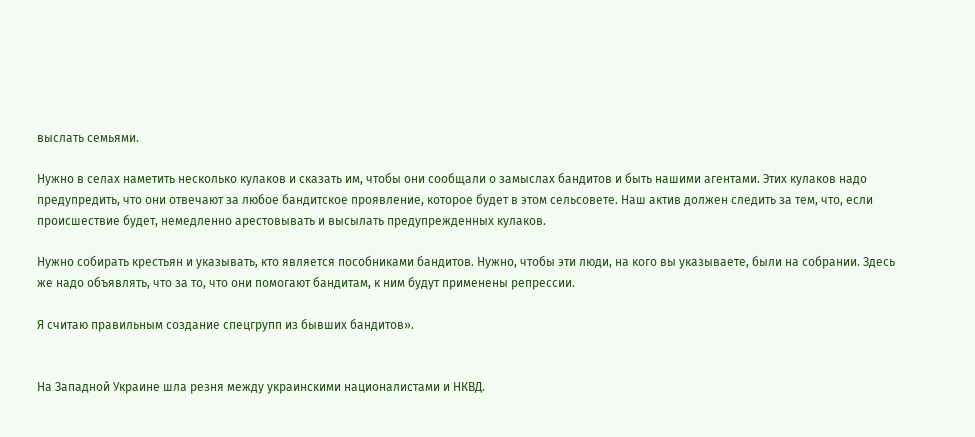выслать семьями.

Нужно в селах наметить несколько кулаков и сказать им, чтобы они сообщали о замыслах бандитов и быть нашими агентами. Этих кулаков надо предупредить, что они отвечают за любое бандитское проявление, которое будет в этом сельсовете. Наш актив должен следить за тем, что, если происшествие будет, немедленно арестовывать и высылать предупрежденных кулаков.

Нужно собирать крестьян и указывать, кто является пособниками бандитов. Нужно, чтобы эти люди, на кого вы указываете, были на собрании. Здесь же надо объявлять, что за то, что они помогают бандитам, к ним будут применены репрессии.

Я считаю правильным создание спецгрупп из бывших бандитов».


На Западной Украине шла резня между украинскими националистами и НКВД.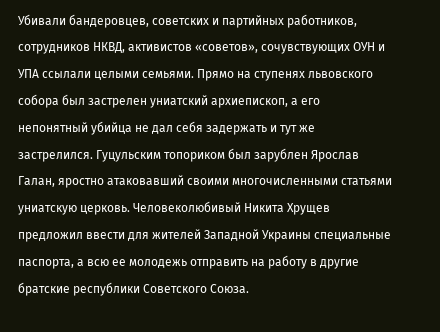Убивали бандеровцев, советских и партийных работников, сотрудников НКВД, активистов «советов», сочувствующих ОУН и УПА ссылали целыми семьями. Прямо на ступенях львовского собора был застрелен униатский архиепископ, а его непонятный убийца не дал себя задержать и тут же застрелился. Гуцульским топориком был зарублен Ярослав Галан, яростно атаковавший своими многочисленными статьями униатскую церковь. Человеколюбивый Никита Хрущев предложил ввести для жителей Западной Украины специальные паспорта, а всю ее молодежь отправить на работу в другие братские республики Советского Союза.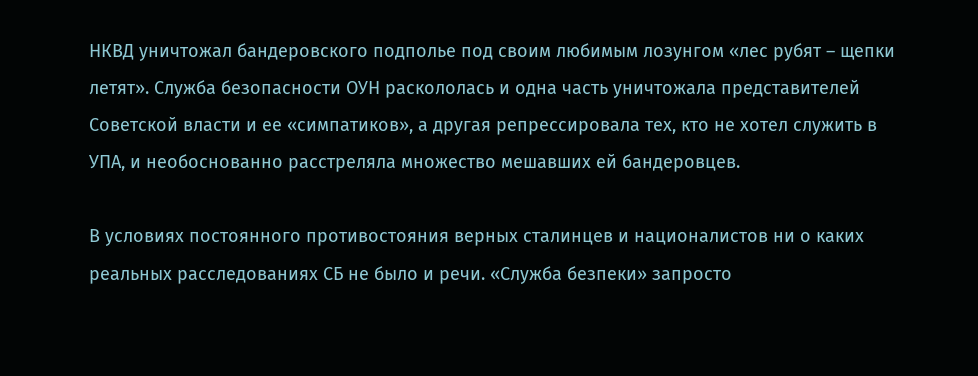НКВД уничтожал бандеровского подполье под своим любимым лозунгом «лес рубят – щепки летят». Служба безопасности ОУН раскололась и одна часть уничтожала представителей Советской власти и ее «симпатиков», а другая репрессировала тех, кто не хотел служить в УПА, и необоснованно расстреляла множество мешавших ей бандеровцев.

В условиях постоянного противостояния верных сталинцев и националистов ни о каких реальных расследованиях СБ не было и речи. «Служба безпеки» запросто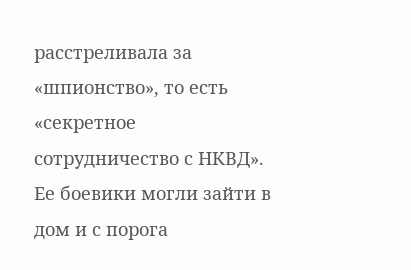расстреливала за «шпионство», то есть «секретное сотрудничество с НКВД». Ее боевики могли зайти в дом и с порога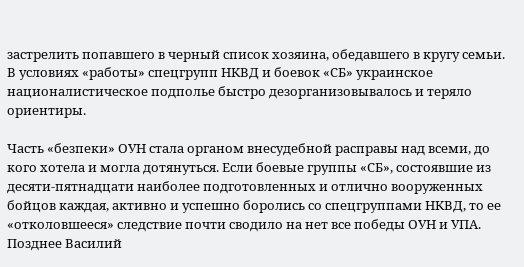застрелить попавшего в черный список хозяина, обедавшего в кругу семьи. В условиях «работы» спецгрупп НКВД и боевок «СБ» украинское националистическое подполье быстро дезорганизовывалось и теряло ориентиры.

Часть «безпеки» ОУН стала органом внесудебной расправы над всеми, до кого хотела и могла дотянуться. Если боевые группы «СБ», состоявшие из десяти-пятнадцати наиболее подготовленных и отлично вооруженных бойцов каждая, активно и успешно боролись со спецгруппами НКВД, то ее «отколовшееся» следствие почти сводило на нет все победы ОУН и УПА. Позднее Василий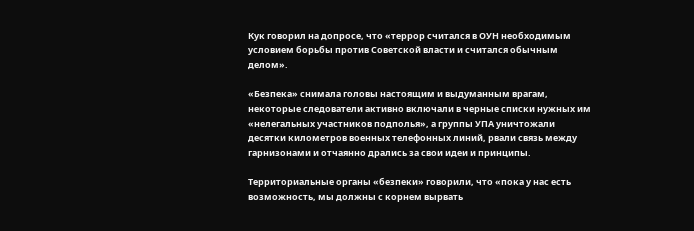Кук говорил на допросе, что «террор считался в ОУН необходимым условием борьбы против Советской власти и считался обычным делом».

«Безпека» снимала головы настоящим и выдуманным врагам, некоторые следователи активно включали в черные списки нужных им «нелегальных участников подполья», а группы УПА уничтожали десятки километров военных телефонных линий, рвали связь между гарнизонами и отчаянно дрались за свои идеи и принципы.

Территориальные органы «безпеки» говорили, что «пока у нас есть возможность, мы должны с корнем вырвать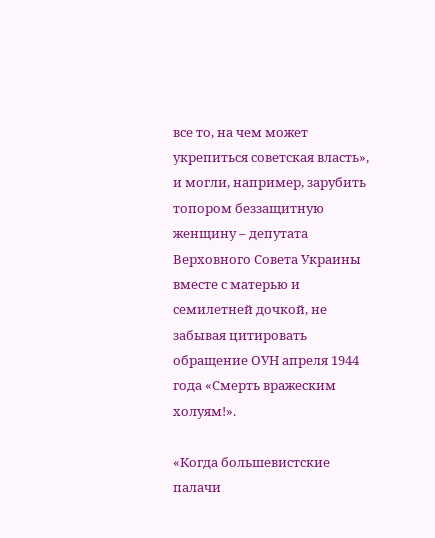все то, на чем может укрепиться советская власть», и могли, например, зарубить топором беззащитную женщину – депутата Верховного Совета Украины вместе с матерью и семилетней дочкой, не забывая цитировать обращение ОУН апреля 1944 года «Смерть вражеским холуям!».

«Когда большевистские палачи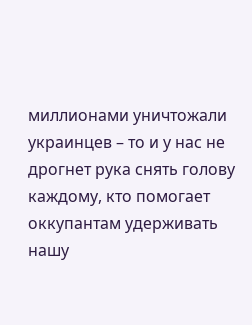миллионами уничтожали украинцев – то и у нас не дрогнет рука снять голову каждому, кто помогает оккупантам удерживать нашу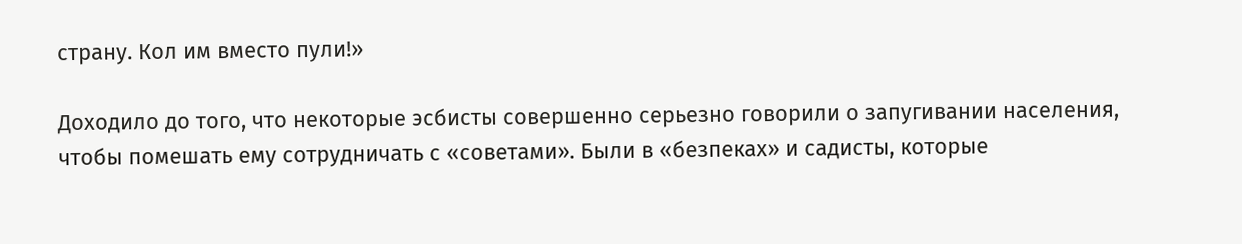страну. Кол им вместо пули!»

Доходило до того, что некоторые эсбисты совершенно серьезно говорили о запугивании населения, чтобы помешать ему сотрудничать с «советами». Были в «безпеках» и садисты, которые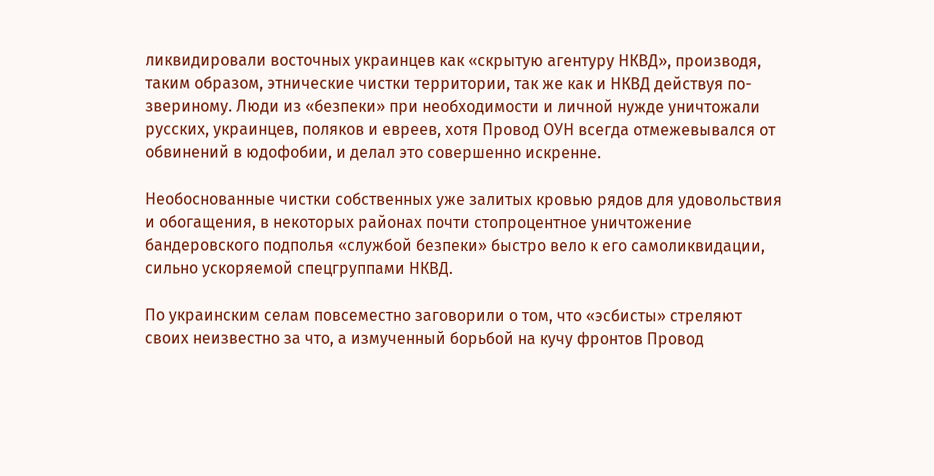ликвидировали восточных украинцев как «скрытую агентуру НКВД», производя, таким образом, этнические чистки территории, так же как и НКВД действуя по-звериному. Люди из «безпеки» при необходимости и личной нужде уничтожали русских, украинцев, поляков и евреев, хотя Провод ОУН всегда отмежевывался от обвинений в юдофобии, и делал это совершенно искренне.

Необоснованные чистки собственных уже залитых кровью рядов для удовольствия и обогащения, в некоторых районах почти стопроцентное уничтожение бандеровского подполья «службой безпеки» быстро вело к его самоликвидации, сильно ускоряемой спецгруппами НКВД.

По украинским селам повсеместно заговорили о том, что «эсбисты» стреляют своих неизвестно за что, а измученный борьбой на кучу фронтов Провод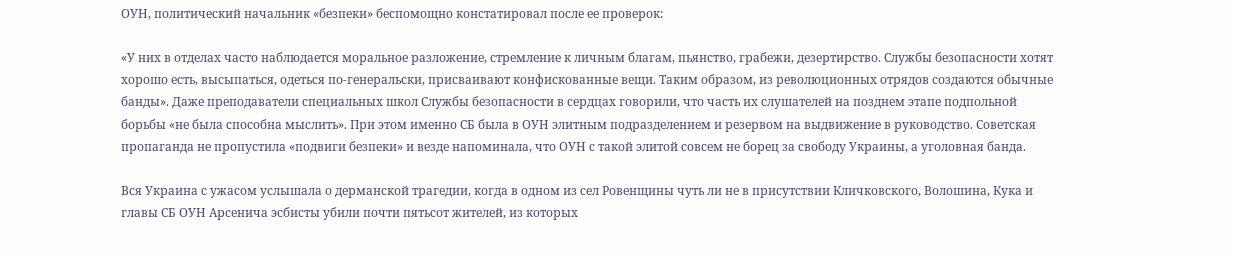ОУН, политический начальник «безпеки» беспомощно констатировал после ее проверок:

«У них в отделах часто наблюдается моральное разложение, стремление к личным благам, пьянство, грабежи, дезертирство. Службы безопасности хотят хорошо есть, высыпаться, одеться по-генеральски, присваивают конфискованные вещи. Таким образом, из революционных отрядов создаются обычные банды». Даже преподаватели специальных школ Службы безопасности в сердцах говорили, что часть их слушателей на позднем этапе подпольной борьбы «не была способна мыслить». При этом именно СБ была в ОУН элитным подразделением и резервом на выдвижение в руководство. Советская пропаганда не пропустила «подвиги безпеки» и везде напоминала, что ОУН с такой элитой совсем не борец за свободу Украины, а уголовная банда.

Вся Украина с ужасом услышала о дерманской трагедии, когда в одном из сел Ровенщины чуть ли не в присутствии Кличковского, Волошина, Кука и главы СБ ОУН Арсенича эсбисты убили почти пятьсот жителей, из которых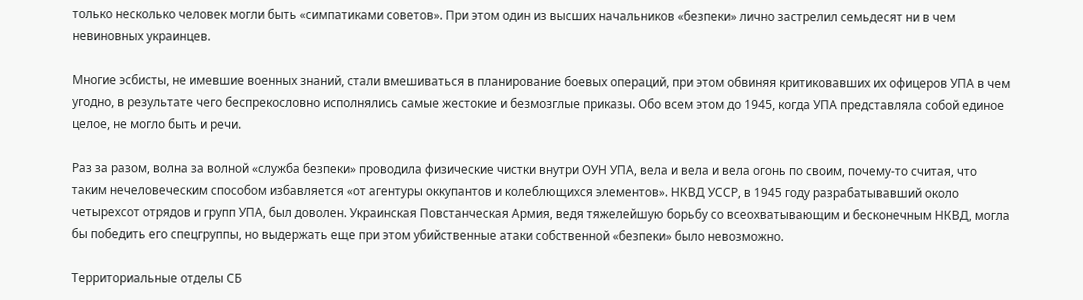только несколько человек могли быть «симпатиками советов». При этом один из высших начальников «безпеки» лично застрелил семьдесят ни в чем невиновных украинцев.

Многие эсбисты, не имевшие военных знаний, стали вмешиваться в планирование боевых операций, при этом обвиняя критиковавших их офицеров УПА в чем угодно, в результате чего беспрекословно исполнялись самые жестокие и безмозглые приказы. Обо всем этом до 1945, когда УПА представляла собой единое целое, не могло быть и речи.

Раз за разом, волна за волной «служба безпеки» проводила физические чистки внутри ОУН УПА, вела и вела и вела огонь по своим, почему-то считая, что таким нечеловеческим способом избавляется «от агентуры оккупантов и колеблющихся элементов». НКВД УССР, в 1945 году разрабатывавший около четырехсот отрядов и групп УПА, был доволен. Украинская Повстанческая Армия, ведя тяжелейшую борьбу со всеохватывающим и бесконечным НКВД, могла бы победить его спецгруппы, но выдержать еще при этом убийственные атаки собственной «безпеки» было невозможно.

Территориальные отделы СБ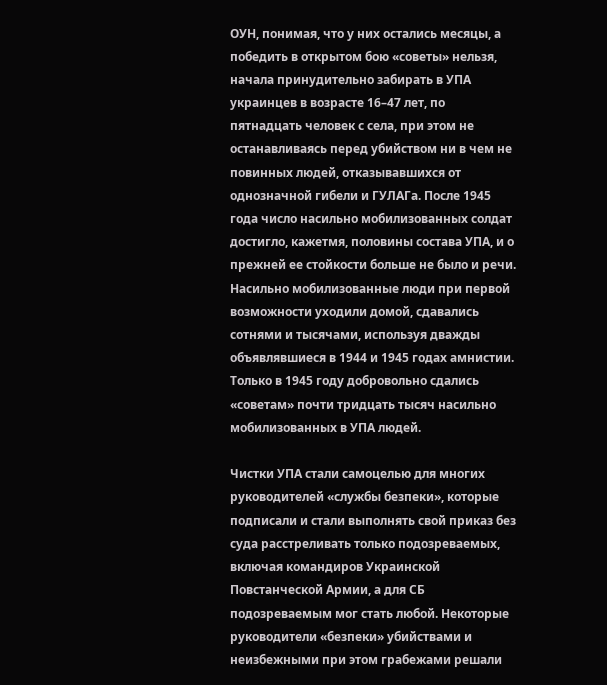ОУН, понимая, что у них остались месяцы, а победить в открытом бою «советы» нельзя, начала принудительно забирать в УПА украинцев в возрасте 16–47 лет, по пятнадцать человек с села, при этом не останавливаясь перед убийством ни в чем не повинных людей, отказывавшихся от однозначной гибели и ГУЛАГа. После 1945 года число насильно мобилизованных солдат достигло, кажетмя, половины состава УПА, и о прежней ее стойкости больше не было и речи. Насильно мобилизованные люди при первой возможности уходили домой, сдавались сотнями и тысячами, используя дважды объявлявшиеся в 1944 и 1945 годах амнистии. Только в 1945 году добровольно сдались «советам» почти тридцать тысяч насильно мобилизованных в УПА людей.

Чистки УПА стали самоцелью для многих руководителей «службы безпеки», которые подписали и стали выполнять свой приказ без суда расстреливать только подозреваемых, включая командиров Украинской Повстанческой Армии, а для СБ подозреваемым мог стать любой. Некоторые руководители «безпеки» убийствами и неизбежными при этом грабежами решали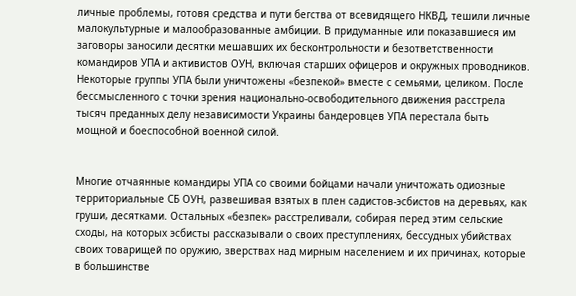личные проблемы, готовя средства и пути бегства от всевидящего НКВД, тешили личные малокультурные и малообразованные амбиции. В придуманные или показавшиеся им заговоры заносили десятки мешавших их бесконтрольности и безответственности командиров УПА и активистов ОУН, включая старших офицеров и окружных проводников. Некоторые группы УПА были уничтожены «безпекой» вместе с семьями, целиком. После бессмысленного с точки зрения национально-освободительного движения расстрела тысяч преданных делу независимости Украины бандеровцев УПА перестала быть мощной и боеспособной военной силой.


Многие отчаянные командиры УПА со своими бойцами начали уничтожать одиозные территориальные СБ ОУН, развешивая взятых в плен садистов-эсбистов на деревьях, как груши, десятками. Остальных «безпек» расстреливали, собирая перед этим сельские сходы, на которых эсбисты рассказывали о своих преступлениях, бессудных убийствах своих товарищей по оружию, зверствах над мирным населением и их причинах, которые в большинстве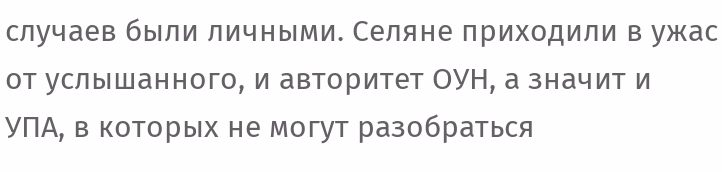случаев были личными. Селяне приходили в ужас от услышанного, и авторитет ОУН, а значит и УПА, в которых не могут разобраться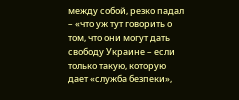между собой, резко падал – «что уж тут говорить о том, что они могут дать свободу Украине – если только такую, которую дает «служба безпеки»,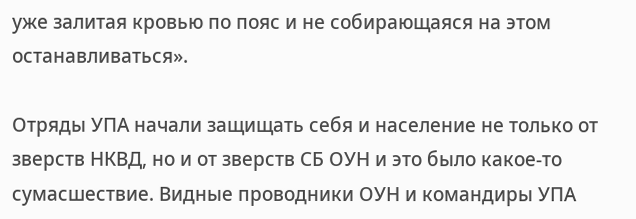уже залитая кровью по пояс и не собирающаяся на этом останавливаться».

Отряды УПА начали защищать себя и население не только от зверств НКВД, но и от зверств СБ ОУН и это было какое-то сумасшествие. Видные проводники ОУН и командиры УПА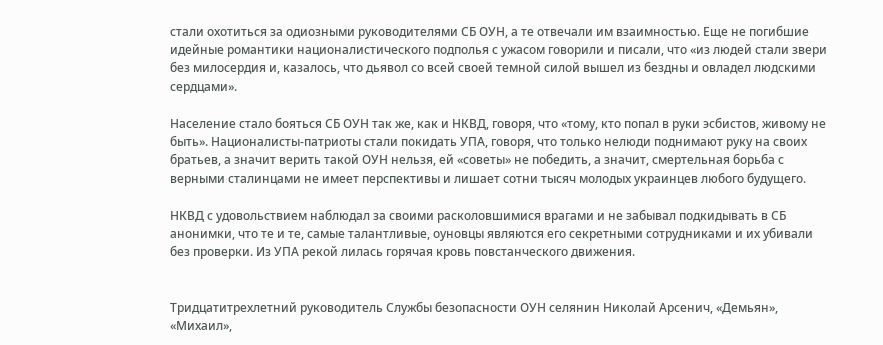стали охотиться за одиозными руководителями СБ ОУН, а те отвечали им взаимностью. Еще не погибшие идейные романтики националистического подполья с ужасом говорили и писали, что «из людей стали звери без милосердия и, казалось, что дьявол со всей своей темной силой вышел из бездны и овладел людскими сердцами».

Население стало бояться СБ ОУН так же, как и НКВД, говоря, что «тому, кто попал в руки эсбистов, живому не быть». Националисты-патриоты стали покидать УПА, говоря, что только нелюди поднимают руку на своих братьев, а значит верить такой ОУН нельзя, ей «советы» не победить, а значит, смертельная борьба с верными сталинцами не имеет перспективы и лишает сотни тысяч молодых украинцев любого будущего.

НКВД с удовольствием наблюдал за своими расколовшимися врагами и не забывал подкидывать в СБ анонимки, что те и те, самые талантливые, оуновцы являются его секретными сотрудниками и их убивали без проверки. Из УПА рекой лилась горячая кровь повстанческого движения.


Тридцатитрехлетний руководитель Службы безопасности ОУН селянин Николай Арсенич, «Демьян», «Михаил»,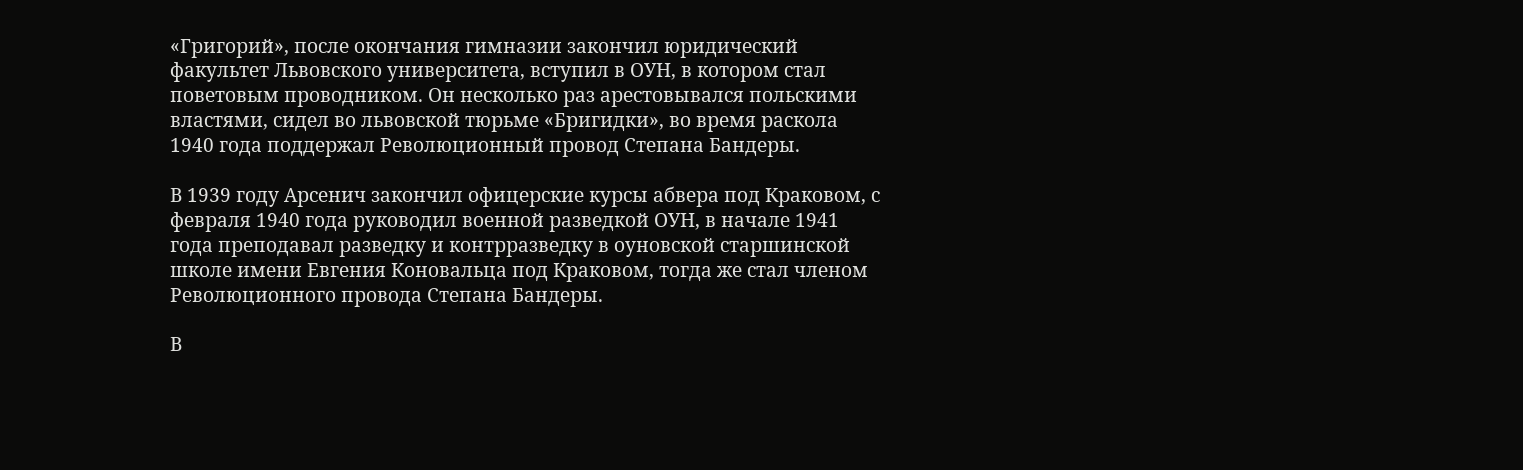«Григорий», после окончания гимназии закончил юридический факультет Львовского университета, вступил в ОУН, в котором стал поветовым проводником. Он несколько раз арестовывался польскими властями, сидел во львовской тюрьме «Бригидки», во время раскола 1940 года поддержал Революционный провод Степана Бандеры.

В 1939 году Арсенич закончил офицерские курсы абвера под Краковом, с февраля 1940 года руководил военной разведкой ОУН, в начале 1941 года преподавал разведку и контрразведку в оуновской старшинской школе имени Евгения Коновальца под Краковом, тогда же стал членом Революционного провода Степана Бандеры.

В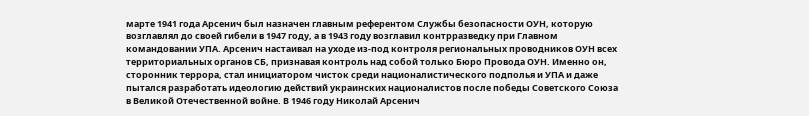марте 1941 года Арсенич был назначен главным референтом Службы безопасности ОУН, которую возглавлял до своей гибели в 1947 году, а в 1943 году возглавил контрразведку при Главном командовании УПА. Арсенич настаивал на уходе из-под контроля региональных проводников ОУН всех территориальных органов СБ, признавая контроль над собой только Бюро Провода ОУН. Именно он, сторонник террора, стал инициатором чисток среди националистического подполья и УПА и даже пытался разработать идеологию действий украинских националистов после победы Советского Союза в Великой Отечественной войне. В 1946 году Николай Арсенич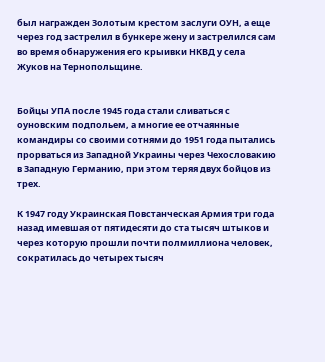был награжден Золотым крестом заслуги ОУН, а еще через год застрелил в бункере жену и застрелился сам во время обнаружения его крыивки НКВД у села Жуков на Тернопольщине.


Бойцы УПА после 1945 года стали сливаться с оуновским подпольем, а многие ее отчаянные командиры со своими сотнями до 1951 года пытались прорваться из Западной Украины через Чехословакию в Западную Германию, при этом теряя двух бойцов из трех.

К 1947 году Украинская Повстанческая Армия три года назад имевшая от пятидесяти до ста тысяч штыков и через которую прошли почти полмиллиона человек, сократилась до четырех тысяч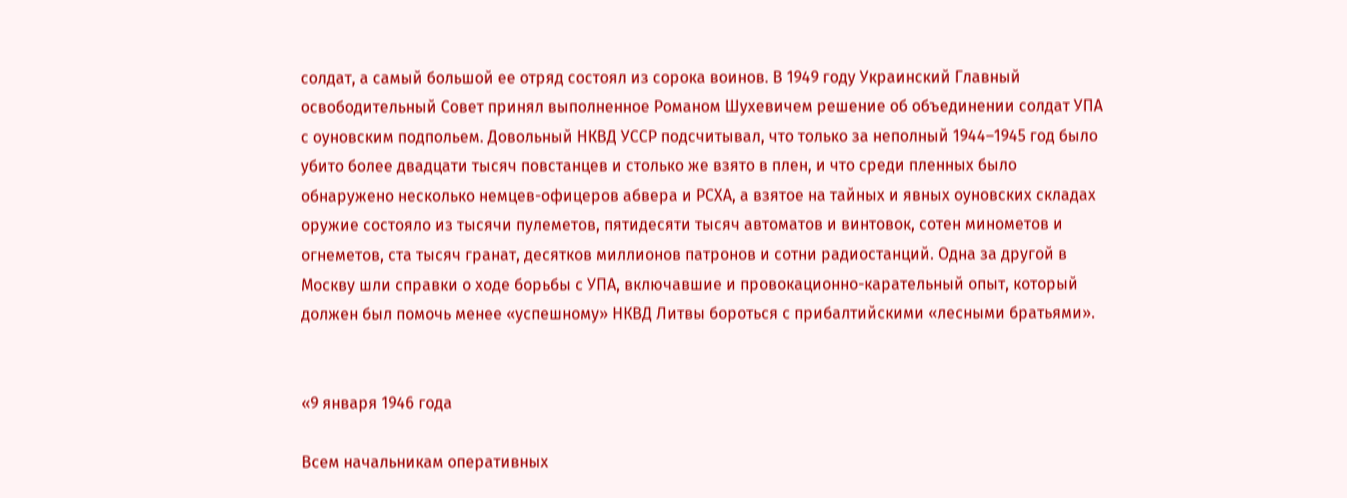солдат, а самый большой ее отряд состоял из сорока воинов. В 1949 году Украинский Главный освободительный Совет принял выполненное Романом Шухевичем решение об объединении солдат УПА с оуновским подпольем. Довольный НКВД УССР подсчитывал, что только за неполный 1944–1945 год было убито более двадцати тысяч повстанцев и столько же взято в плен, и что среди пленных было обнаружено несколько немцев-офицеров абвера и РСХА, а взятое на тайных и явных оуновских складах оружие состояло из тысячи пулеметов, пятидесяти тысяч автоматов и винтовок, сотен минометов и огнеметов, ста тысяч гранат, десятков миллионов патронов и сотни радиостанций. Одна за другой в Москву шли справки о ходе борьбы с УПА, включавшие и провокационно-карательный опыт, который должен был помочь менее «успешному» НКВД Литвы бороться с прибалтийскими «лесными братьями».


«9 января 1946 года

Всем начальникам оперативных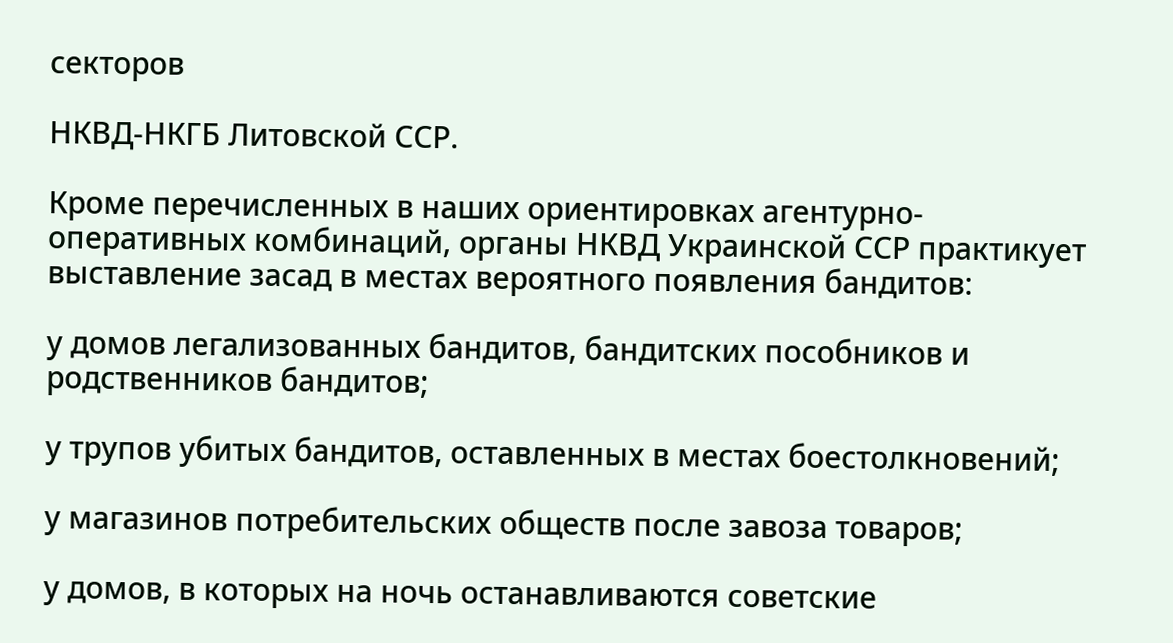секторов

НКВД-НКГБ Литовской ССР.

Кроме перечисленных в наших ориентировках агентурно-оперативных комбинаций, органы НКВД Украинской ССР практикует выставление засад в местах вероятного появления бандитов:

у домов легализованных бандитов, бандитских пособников и родственников бандитов;

у трупов убитых бандитов, оставленных в местах боестолкновений;

у магазинов потребительских обществ после завоза товаров;

у домов, в которых на ночь останавливаются советские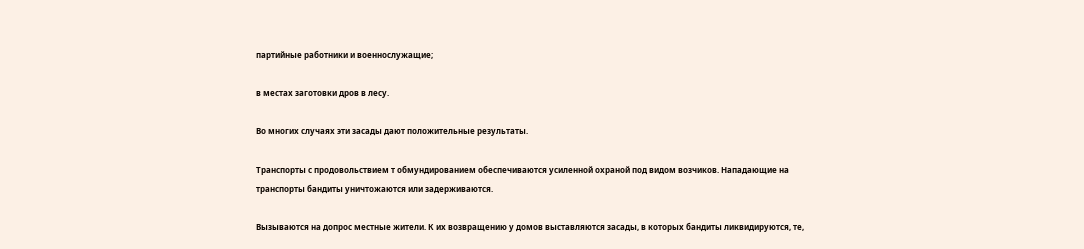партийные работники и военнослужащие;

в местах заготовки дров в лесу.

Во многих случаях эти засады дают положительные результаты.

Транспорты с продовольствием т обмундированием обеспечиваются усиленной охраной под видом возчиков. Нападающие на транспорты бандиты уничтожаются или задерживаются.

Вызываются на допрос местные жители. К их возвращению у домов выставляются засады, в которых бандиты ликвидируются, те,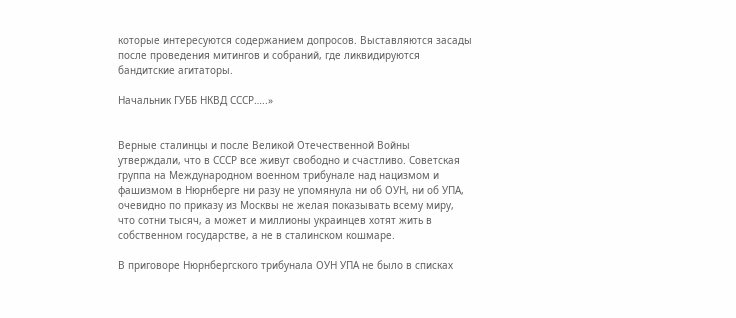которые интересуются содержанием допросов. Выставляются засады после проведения митингов и собраний, где ликвидируются бандитские агитаторы.

Начальник ГУББ НКВД СССР…..»


Верные сталинцы и после Великой Отечественной Войны утверждали, что в СССР все живут свободно и счастливо. Советская группа на Международном военном трибунале над нацизмом и фашизмом в Нюрнберге ни разу не упомянула ни об ОУН, ни об УПА, очевидно по приказу из Москвы не желая показывать всему миру, что сотни тысяч, а может и миллионы украинцев хотят жить в собственном государстве, а не в сталинском кошмаре.

В приговоре Нюрнбергского трибунала ОУН УПА не было в списках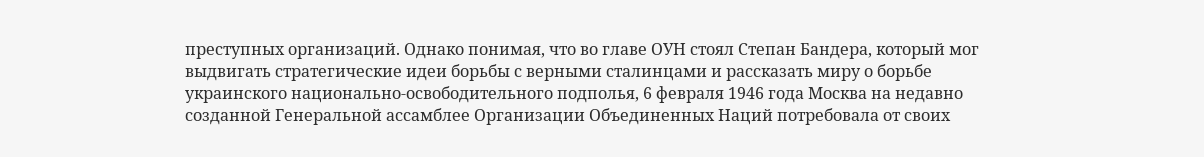преступных организаций. Однако понимая, что во главе ОУН стоял Степан Бандера, который мог выдвигать стратегические идеи борьбы с верными сталинцами и рассказать миру о борьбе украинского национально-освободительного подполья, 6 февраля 1946 года Москва на недавно созданной Генеральной ассамблее Организации Объединенных Наций потребовала от своих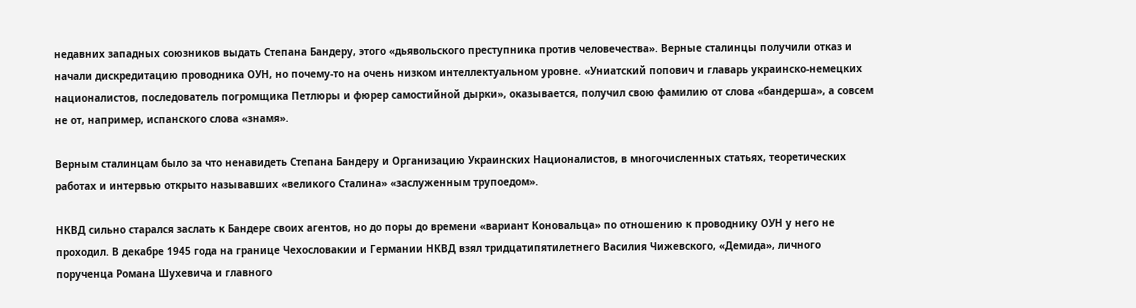недавних западных союзников выдать Степана Бандеру, этого «дьявольского преступника против человечества». Верные сталинцы получили отказ и начали дискредитацию проводника ОУН, но почему-то на очень низком интеллектуальном уровне. «Униатский попович и главарь украинско-немецких националистов, последователь погромщика Петлюры и фюрер самостийной дырки», оказывается, получил свою фамилию от слова «бандерша», а совсем не от, например, испанского слова «знамя».

Верным сталинцам было за что ненавидеть Степана Бандеру и Организацию Украинских Националистов, в многочисленных статьях, теоретических работах и интервью открыто называвших «великого Сталина» «заслуженным трупоедом».

НКВД сильно старался заслать к Бандере своих агентов, но до поры до времени «вариант Коновальца» по отношению к проводнику ОУН у него не проходил. В декабре 1945 года на границе Чехословакии и Германии НКВД взял тридцатипятилетнего Василия Чижевского, «Демида», личного порученца Романа Шухевича и главного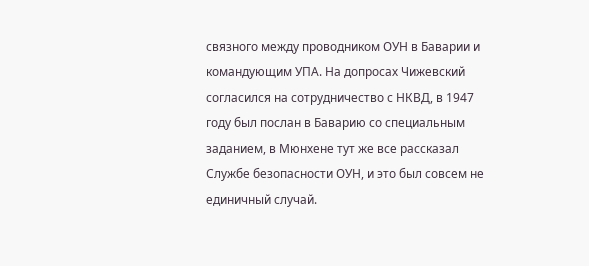связного между проводником ОУН в Баварии и командующим УПА. На допросах Чижевский согласился на сотрудничество с НКВД, в 1947 году был послан в Баварию со специальным заданием, в Мюнхене тут же все рассказал Службе безопасности ОУН, и это был совсем не единичный случай.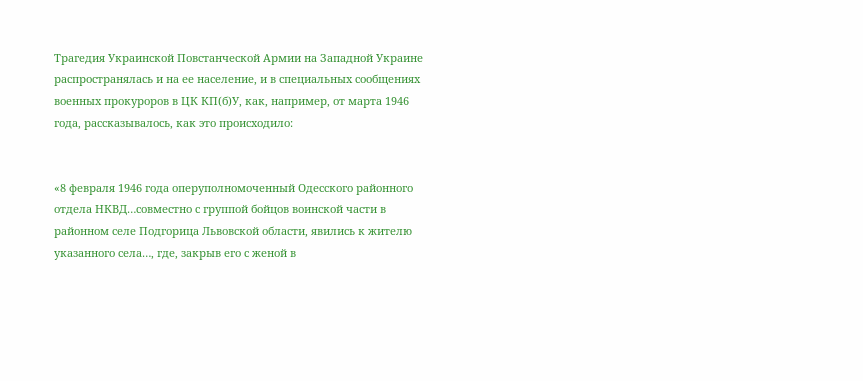Трагедия Украинской Повстанческой Армии на Западной Украине распространялась и на ее население, и в специальных сообщениях военных прокуроров в ЦК КП(б)У, как, например, от марта 1946 года, рассказывалось, как это происходило:


«8 февраля 1946 года оперуполномоченный Одесского районного отдела НКВД…совместно с группой бойцов воинской части в районном селе Подгорица Львовской области, явились к жителю указанного села…, где, закрыв его с женой в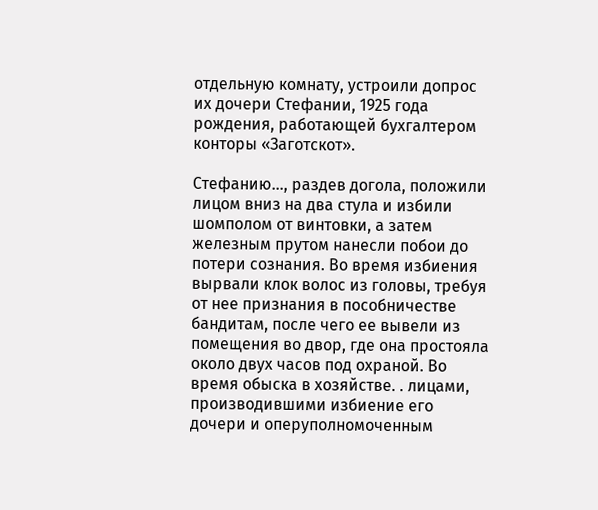отдельную комнату, устроили допрос их дочери Стефании, 1925 года рождения, работающей бухгалтером конторы «Заготскот».

Стефанию…, раздев догола, положили лицом вниз на два стула и избили шомполом от винтовки, а затем железным прутом нанесли побои до потери сознания. Во время избиения вырвали клок волос из головы, требуя от нее признания в пособничестве бандитам, после чего ее вывели из помещения во двор, где она простояла около двух часов под охраной. Во время обыска в хозяйстве. . лицами, производившими избиение его дочери и оперуполномоченным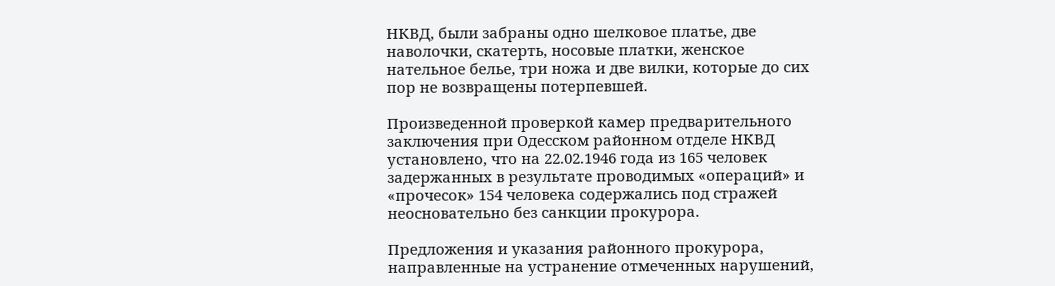НКВД, были забраны одно шелковое платье, две наволочки, скатерть, носовые платки, женское нательное белье, три ножа и две вилки, которые до сих пор не возвращены потерпевшей.

Произведенной проверкой камер предварительного заключения при Одесском районном отделе НКВД установлено, что на 22.02.1946 года из 165 человек задержанных в результате проводимых «операций» и «прочесок» 154 человека содержались под стражей неосновательно без санкции прокурора.

Предложения и указания районного прокурора, направленные на устранение отмеченных нарушений,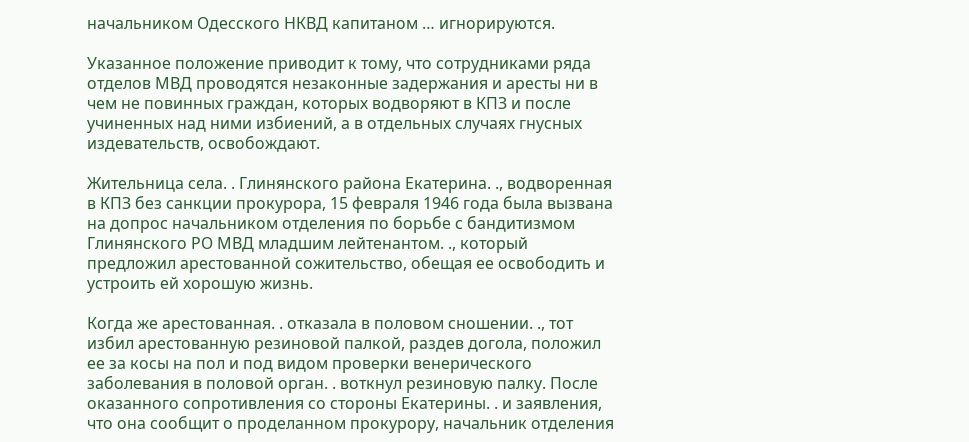начальником Одесского НКВД капитаном … игнорируются.

Указанное положение приводит к тому, что сотрудниками ряда отделов МВД проводятся незаконные задержания и аресты ни в чем не повинных граждан, которых водворяют в КПЗ и после учиненных над ними избиений, а в отдельных случаях гнусных издевательств, освобождают.

Жительница села. . Глинянского района Екатерина. ., водворенная в КПЗ без санкции прокурора, 15 февраля 1946 года была вызвана на допрос начальником отделения по борьбе с бандитизмом Глинянского РО МВД младшим лейтенантом. ., который предложил арестованной сожительство, обещая ее освободить и устроить ей хорошую жизнь.

Когда же арестованная. . отказала в половом сношении. ., тот избил арестованную резиновой палкой, раздев догола, положил ее за косы на пол и под видом проверки венерического заболевания в половой орган. . воткнул резиновую палку. После оказанного сопротивления со стороны Екатерины. . и заявления, что она сообщит о проделанном прокурору, начальник отделения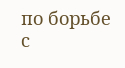по борьбе с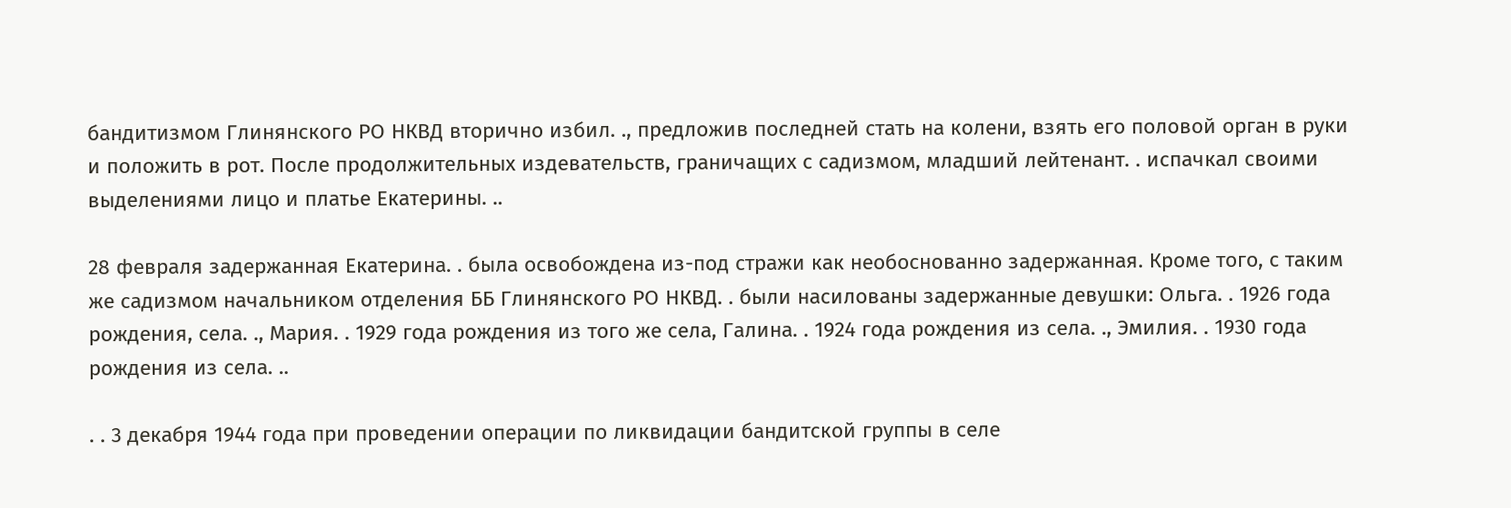бандитизмом Глинянского РО НКВД вторично избил. ., предложив последней стать на колени, взять его половой орган в руки и положить в рот. После продолжительных издевательств, граничащих с садизмом, младший лейтенант. . испачкал своими выделениями лицо и платье Екатерины. ..

28 февраля задержанная Екатерина. . была освобождена из-под стражи как необоснованно задержанная. Кроме того, с таким же садизмом начальником отделения ББ Глинянского РО НКВД. . были насилованы задержанные девушки: Ольга. . 1926 года рождения, села. ., Мария. . 1929 года рождения из того же села, Галина. . 1924 года рождения из села. ., Эмилия. . 1930 года рождения из села. ..

. . 3 декабря 1944 года при проведении операции по ликвидации бандитской группы в селе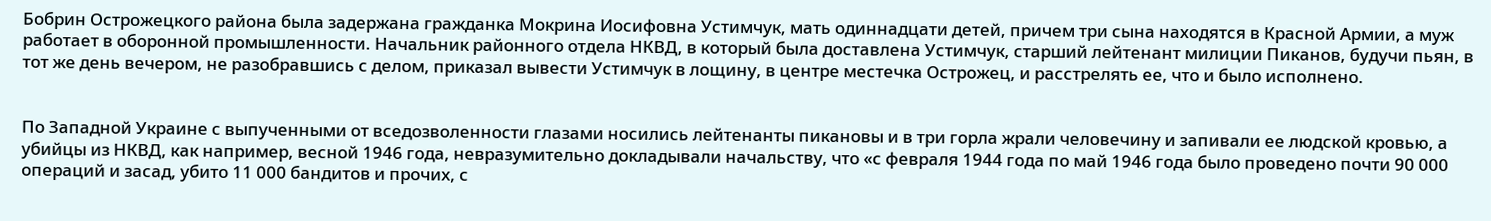Бобрин Острожецкого района была задержана гражданка Мокрина Иосифовна Устимчук, мать одиннадцати детей, причем три сына находятся в Красной Армии, а муж работает в оборонной промышленности. Начальник районного отдела НКВД, в который была доставлена Устимчук, старший лейтенант милиции Пиканов, будучи пьян, в тот же день вечером, не разобравшись с делом, приказал вывести Устимчук в лощину, в центре местечка Острожец, и расстрелять ее, что и было исполнено.


По Западной Украине с выпученными от вседозволенности глазами носились лейтенанты пикановы и в три горла жрали человечину и запивали ее людской кровью, а убийцы из НКВД, как например, весной 1946 года, невразумительно докладывали начальству, что «с февраля 1944 года по май 1946 года было проведено почти 90 000 операций и засад, убито 11 000 бандитов и прочих, с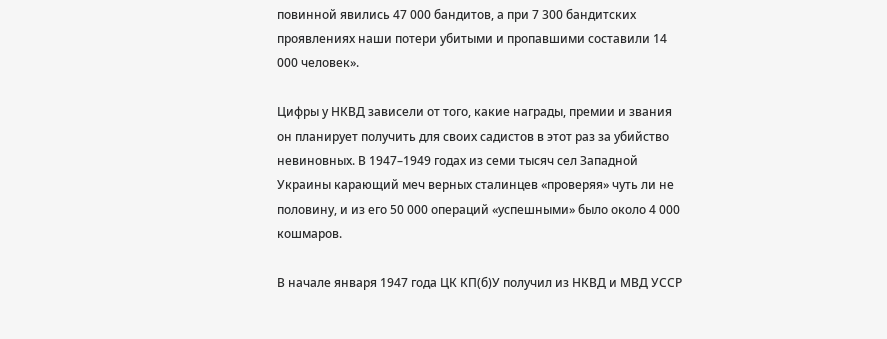повинной явились 47 000 бандитов, а при 7 300 бандитских проявлениях наши потери убитыми и пропавшими составили 14 000 человек».

Цифры у НКВД зависели от того, какие награды, премии и звания он планирует получить для своих садистов в этот раз за убийство невиновных. В 1947–1949 годах из семи тысяч сел Западной Украины карающий меч верных сталинцев «проверяя» чуть ли не половину, и из его 50 000 операций «успешными» было около 4 000 кошмаров.

В начале января 1947 года ЦК КП(б)У получил из НКВД и МВД УССР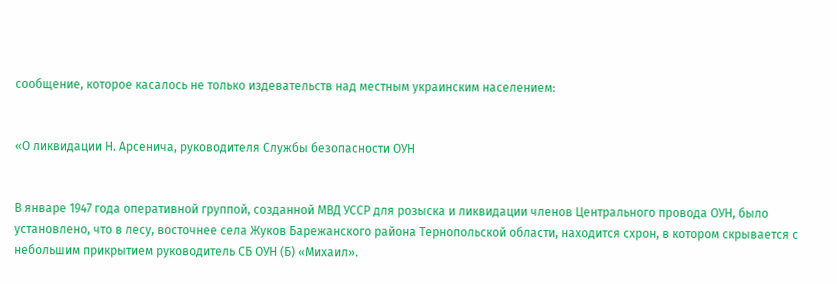сообщение, которое касалось не только издевательств над местным украинским населением:


«О ликвидации Н. Арсенича, руководителя Службы безопасности ОУН


В январе 1947 года оперативной группой, созданной МВД УССР для розыска и ликвидации членов Центрального провода ОУН, было установлено, что в лесу, восточнее села Жуков Барежанского района Тернопольской области, находится схрон, в котором скрывается с небольшим прикрытием руководитель СБ ОУН (Б) «Михаил».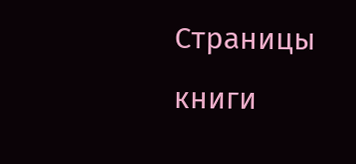Страницы книги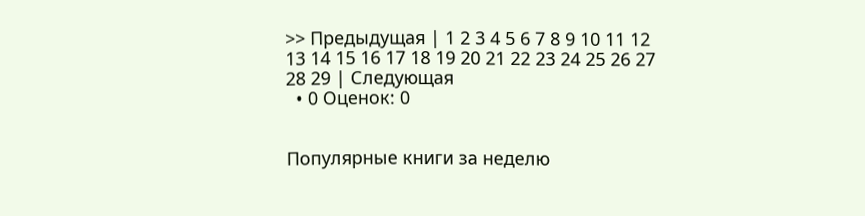>> Предыдущая | 1 2 3 4 5 6 7 8 9 10 11 12 13 14 15 16 17 18 19 20 21 22 23 24 25 26 27 28 29 | Следующая
  • 0 Оценок: 0


Популярные книги за неделю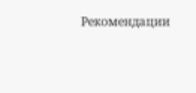Рекомендации